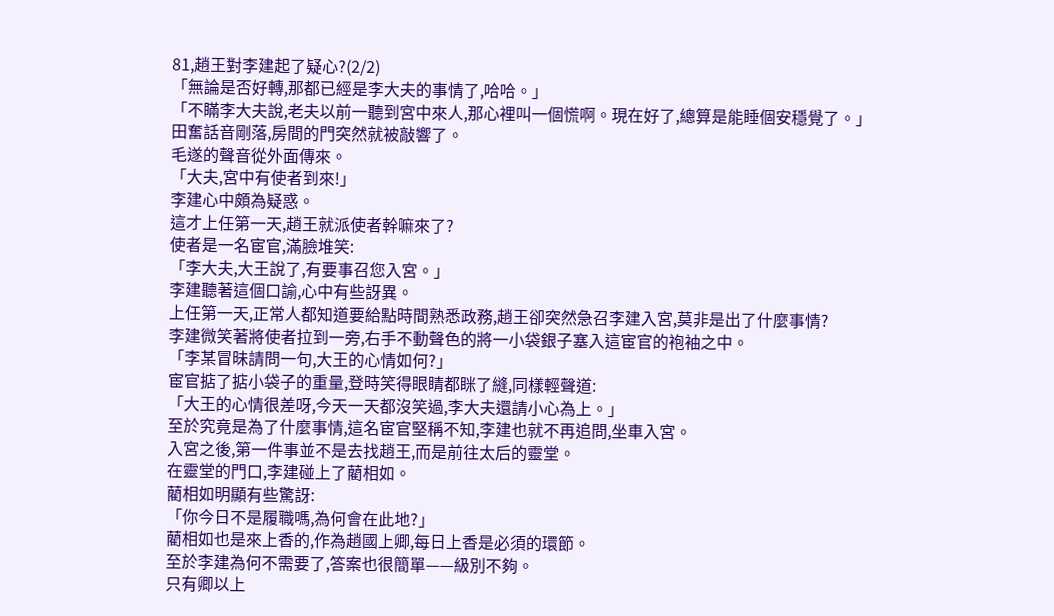81,趙王對李建起了疑心?(2/2)
「無論是否好轉,那都已經是李大夫的事情了,哈哈。」
「不瞞李大夫說,老夫以前一聽到宮中來人,那心裡叫一個慌啊。現在好了,總算是能睡個安穩覺了。」
田奮話音剛落,房間的門突然就被敲響了。
毛遂的聲音從外面傳來。
「大夫,宮中有使者到來!」
李建心中頗為疑惑。
這才上任第一天,趙王就派使者幹嘛來了?
使者是一名宦官,滿臉堆笑:
「李大夫,大王說了,有要事召您入宮。」
李建聽著這個口諭,心中有些訝異。
上任第一天,正常人都知道要給點時間熟悉政務,趙王卻突然急召李建入宮,莫非是出了什麼事情?
李建微笑著將使者拉到一旁,右手不動聲色的將一小袋銀子塞入這宦官的袍袖之中。
「李某冒昧請問一句,大王的心情如何?」
宦官掂了掂小袋子的重量,登時笑得眼睛都眯了縫,同樣輕聲道:
「大王的心情很差呀,今天一天都沒笑過,李大夫還請小心為上。」
至於究竟是為了什麼事情,這名宦官堅稱不知,李建也就不再追問,坐車入宮。
入宮之後,第一件事並不是去找趙王,而是前往太后的靈堂。
在靈堂的門口,李建碰上了藺相如。
藺相如明顯有些驚訝:
「你今日不是履職嗎,為何會在此地?」
藺相如也是來上香的,作為趙國上卿,每日上香是必須的環節。
至於李建為何不需要了,答案也很簡單——級別不夠。
只有卿以上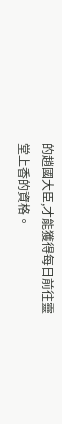的趙國大臣,才能獲得每日前往靈堂上香的資格。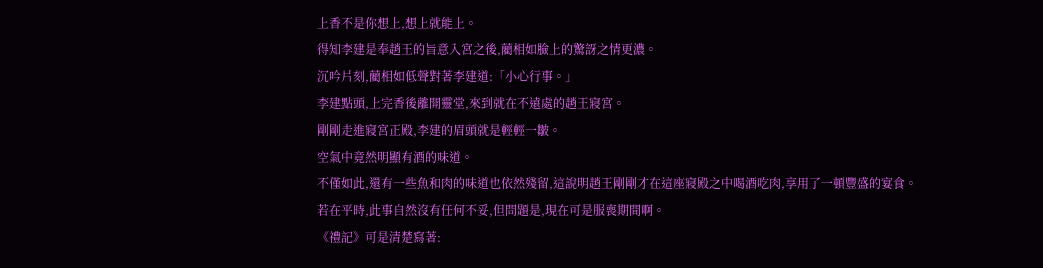上香不是你想上,想上就能上。
得知李建是奉趙王的旨意入宮之後,藺相如臉上的驚訝之情更濃。
沉吟片刻,藺相如低聲對著李建道:「小心行事。」
李建點頭,上完香後離開靈堂,來到就在不遠處的趙王寢宮。
剛剛走進寢宮正殿,李建的眉頭就是輕輕一皺。
空氣中竟然明顯有酒的味道。
不僅如此,還有一些魚和肉的味道也依然殘留,這說明趙王剛剛才在這座寢殿之中喝酒吃肉,享用了一頓豐盛的宴食。
若在平時,此事自然沒有任何不妥,但問題是,現在可是服喪期間啊。
《禮記》可是清楚寫著: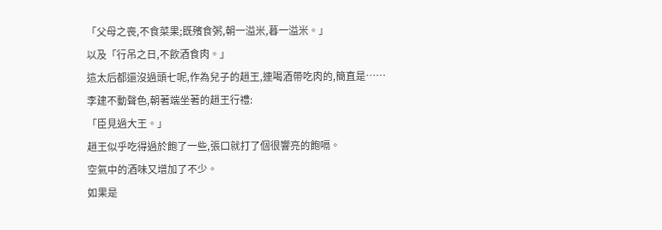「父母之喪,不食菜果;既殯食粥,朝一溢米,暮一溢米。」
以及「行吊之日,不飲酒食肉。」
這太后都還沒過頭七呢,作為兒子的趙王,連喝酒帶吃肉的,簡直是……
李建不動聲色,朝著端坐著的趙王行禮:
「臣見過大王。」
趙王似乎吃得過於飽了一些,張口就打了個很響亮的飽嗝。
空氣中的酒味又增加了不少。
如果是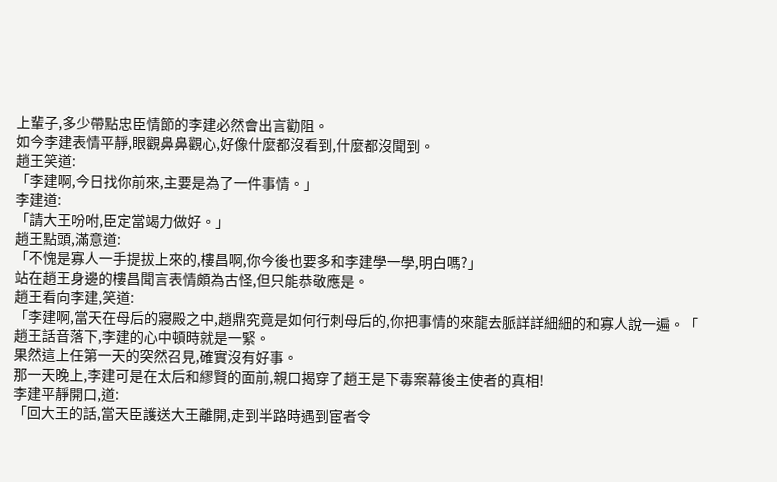上輩子,多少帶點忠臣情節的李建必然會出言勸阻。
如今李建表情平靜,眼觀鼻鼻觀心,好像什麼都沒看到,什麼都沒聞到。
趙王笑道:
「李建啊,今日找你前來,主要是為了一件事情。」
李建道:
「請大王吩咐,臣定當竭力做好。」
趙王點頭,滿意道:
「不愧是寡人一手提拔上來的,樓昌啊,你今後也要多和李建學一學,明白嗎?」
站在趙王身邊的樓昌聞言表情頗為古怪,但只能恭敬應是。
趙王看向李建,笑道:
「李建啊,當天在母后的寢殿之中,趙鼎究竟是如何行刺母后的,你把事情的來龍去脈詳詳細細的和寡人說一遍。「
趙王話音落下,李建的心中頓時就是一緊。
果然這上任第一天的突然召見,確實沒有好事。
那一天晚上,李建可是在太后和繆賢的面前,親口揭穿了趙王是下毒案幕後主使者的真相!
李建平靜開口,道:
「回大王的話,當天臣護送大王離開,走到半路時遇到宦者令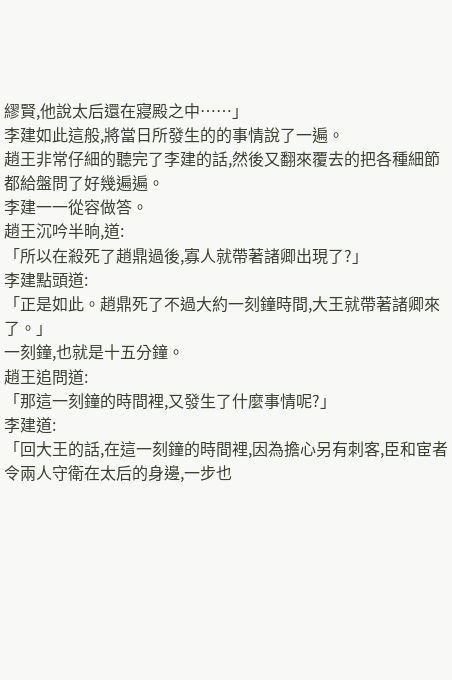繆賢,他說太后還在寢殿之中……」
李建如此這般,將當日所發生的的事情說了一遍。
趙王非常仔細的聽完了李建的話,然後又翻來覆去的把各種細節都給盤問了好幾遍遍。
李建一一從容做答。
趙王沉吟半晌,道:
「所以在殺死了趙鼎過後,寡人就帶著諸卿出現了?」
李建點頭道:
「正是如此。趙鼎死了不過大約一刻鐘時間,大王就帶著諸卿來了。」
一刻鐘,也就是十五分鐘。
趙王追問道:
「那這一刻鐘的時間裡,又發生了什麼事情呢?」
李建道:
「回大王的話,在這一刻鐘的時間裡,因為擔心另有刺客,臣和宦者令兩人守衛在太后的身邊,一步也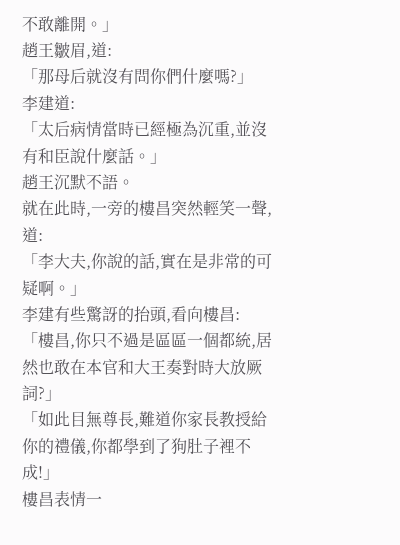不敢離開。」
趙王皺眉,道:
「那母后就沒有問你們什麼嗎?」
李建道:
「太后病情當時已經極為沉重,並沒有和臣說什麼話。」
趙王沉默不語。
就在此時,一旁的樓昌突然輕笑一聲,道:
「李大夫,你說的話,實在是非常的可疑啊。」
李建有些驚訝的抬頭,看向樓昌:
「樓昌,你只不過是區區一個都統,居然也敢在本官和大王奏對時大放厥詞?」
「如此目無尊長,難道你家長教授給你的禮儀,你都學到了狗肚子裡不成!」
樓昌表情一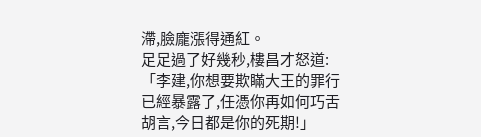滯,臉龐漲得通紅。
足足過了好幾秒,樓昌才怒道:
「李建,你想要欺瞞大王的罪行已經暴露了,任憑你再如何巧舌胡言,今日都是你的死期!」